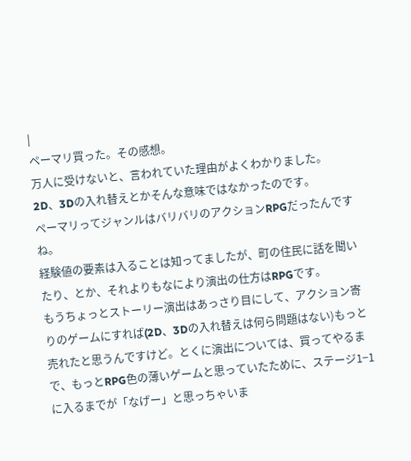|
ペーマリ買った。その感想。
万人に受けないと、言われていた理由がよくわかりました。
2D、3Dの入れ替えとかそんな意味ではなかったのです。
ペーマリってジャンルはバリバリのアクションRPGだったんですね。
経験値の要素は入ることは知ってましたが、町の住民に話を聞いたり、とか、それよりもなにより演出の仕方はRPGです。
もうちょっとストーリー演出はあっさり目にして、アクション寄りのゲームにすれば(2D、3Dの入れ替えは何ら問題はない)もっと売れたと思うんですけど。とくに演出については、買ってやるまで、もっとRPG色の薄いゲームと思っていたために、ステージ1−1に入るまでが「なげー」と思っちゃいま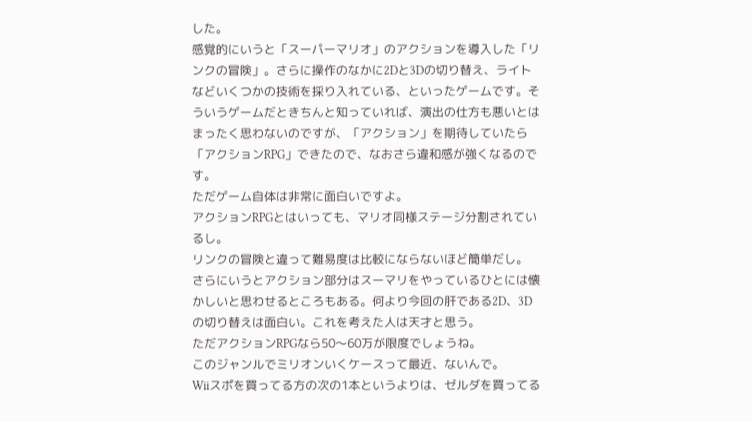した。
感覚的にいうと「スーパーマリオ」のアクションを導入した「リンクの冒険」。さらに操作のなかに2Dと3Dの切り替え、ライトなどいくつかの技術を採り入れている、といったゲームです。そういうゲームだときちんと知っていれば、演出の仕方も悪いとはまったく思わないのですが、「アクション」を期待していたら「アクションRPG」できたので、なおさら違和感が強くなるのです。
ただゲーム自体は非常に面白いですよ。
アクションRPGとはいっても、マリオ同様ステージ分割されているし。
リンクの冒険と違って難易度は比較にならないほど簡単だし。
さらにいうとアクション部分はスーマリをやっているひとには懐かしいと思わせるところもある。何より今回の肝である2D、3Dの切り替えは面白い。これを考えた人は天才と思う。
ただアクションRPGなら50〜60万が限度でしょうね。
このジャンルでミリオンいくケースって最近、ないんで。
Wiiスポを買ってる方の次の1本というよりは、ゼルダを買ってる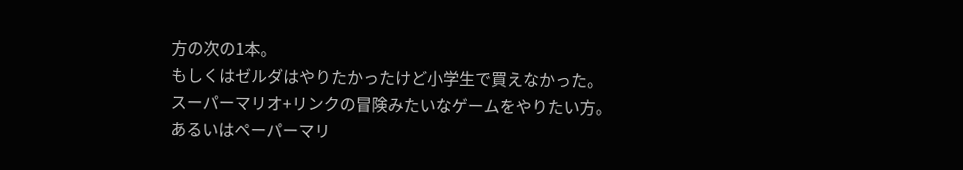方の次の1本。
もしくはゼルダはやりたかったけど小学生で買えなかった。
スーパーマリオ+リンクの冒険みたいなゲームをやりたい方。
あるいはペーパーマリ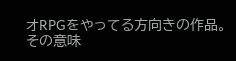オRPGをやってる方向きの作品。
その意味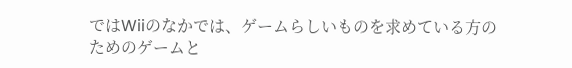ではWiiのなかでは、ゲームらしいものを求めている方のためのゲームと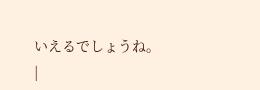いえるでしょうね。
|